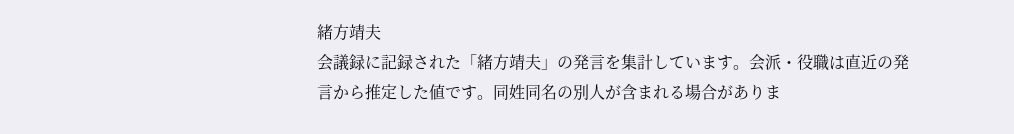緒方靖夫
会議録に記録された「緒方靖夫」の発言を集計しています。会派・役職は直近の発言から推定した値です。同姓同名の別人が含まれる場合がありま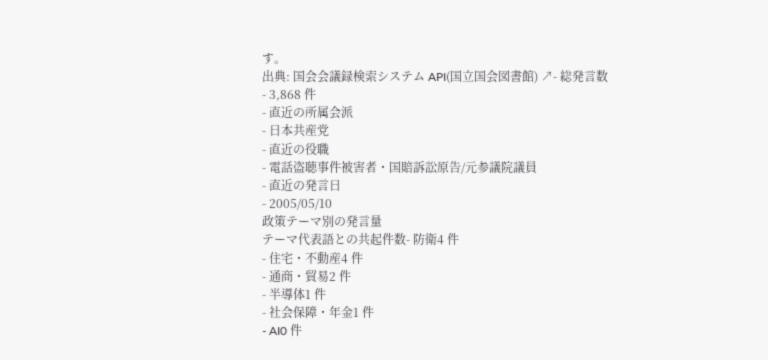す。
出典: 国会会議録検索システム API(国立国会図書館) ↗- 総発言数
- 3,868 件
- 直近の所属会派
- 日本共産党
- 直近の役職
- 電話盗聴事件被害者・国賠訴訟原告/元参議院議員
- 直近の発言日
- 2005/05/10
政策テーマ別の発言量
テーマ代表語との共起件数- 防衛4 件
- 住宅・不動産4 件
- 通商・貿易2 件
- 半導体1 件
- 社会保障・年金1 件
- AI0 件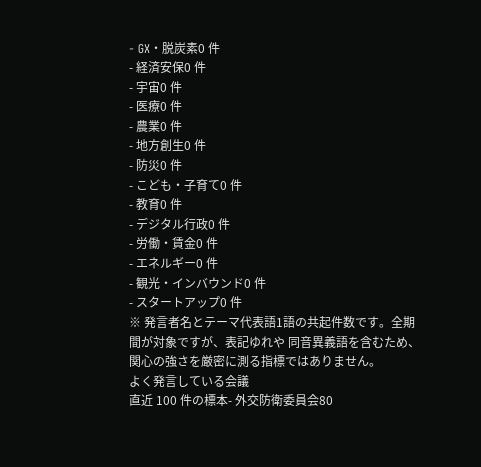- GX・脱炭素0 件
- 経済安保0 件
- 宇宙0 件
- 医療0 件
- 農業0 件
- 地方創生0 件
- 防災0 件
- こども・子育て0 件
- 教育0 件
- デジタル行政0 件
- 労働・賃金0 件
- エネルギー0 件
- 観光・インバウンド0 件
- スタートアップ0 件
※ 発言者名とテーマ代表語1語の共起件数です。全期間が対象ですが、表記ゆれや 同音異義語を含むため、関心の強さを厳密に測る指標ではありません。
よく発言している会議
直近 100 件の標本- 外交防衛委員会80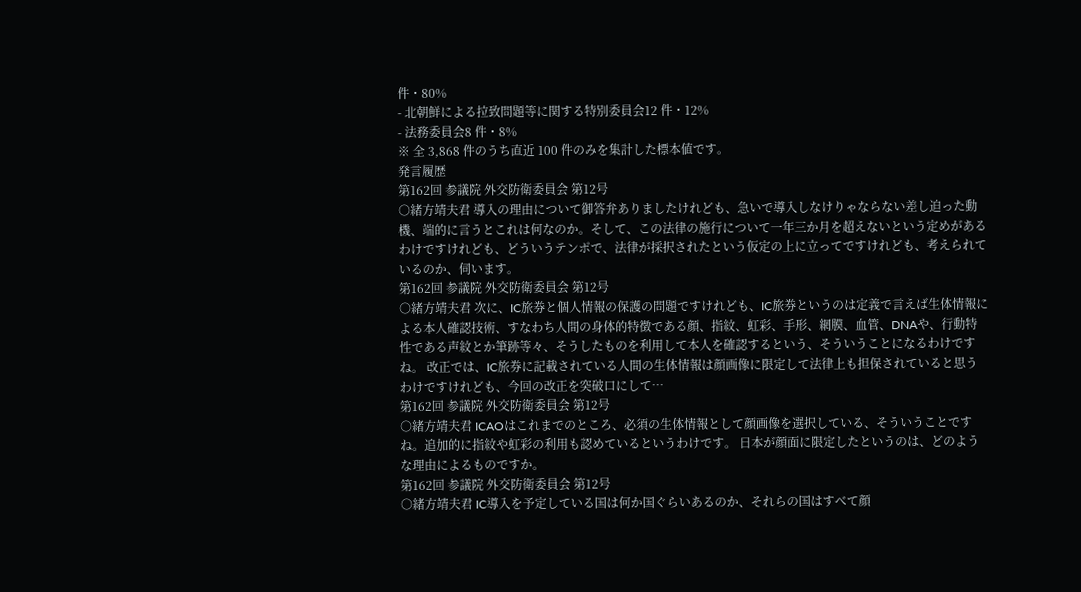件・80%
- 北朝鮮による拉致問題等に関する特別委員会12 件・12%
- 法務委員会8 件・8%
※ 全 3,868 件のうち直近 100 件のみを集計した標本値です。
発言履歴
第162回 参議院 外交防衛委員会 第12号
○緒方靖夫君 導入の理由について御答弁ありましたけれども、急いで導入しなけりゃならない差し迫った動機、端的に言うとこれは何なのか。そして、この法律の施行について一年三か月を超えないという定めがあるわけですけれども、どういうテンポで、法律が採択されたという仮定の上に立ってですけれども、考えられているのか、伺います。
第162回 参議院 外交防衛委員会 第12号
○緒方靖夫君 次に、IC旅券と個人情報の保護の問題ですけれども、IC旅券というのは定義で言えば生体情報による本人確認技術、すなわち人間の身体的特徴である顔、指紋、虹彩、手形、網膜、血管、DNAや、行動特性である声紋とか筆跡等々、そうしたものを利用して本人を確認するという、そういうことになるわけですね。 改正では、IC旅券に記載されている人間の生体情報は顔画像に限定して法律上も担保されていると思うわけですけれども、今回の改正を突破口にして…
第162回 参議院 外交防衛委員会 第12号
○緒方靖夫君 ICAOはこれまでのところ、必須の生体情報として顔画像を選択している、そういうことですね。追加的に指紋や虹彩の利用も認めているというわけです。 日本が顔面に限定したというのは、どのような理由によるものですか。
第162回 参議院 外交防衛委員会 第12号
○緒方靖夫君 IC導入を予定している国は何か国ぐらいあるのか、それらの国はすべて顔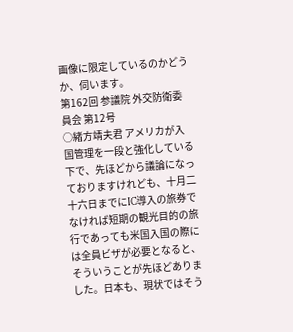画像に限定しているのかどうか、伺います。
第162回 参議院 外交防衛委員会 第12号
○緒方靖夫君 アメリカが入国管理を一段と強化している下で、先ほどから議論になっておりますけれども、十月二十六日までにIC導入の旅券でなければ短期の観光目的の旅行であっても米国入国の際には全員ビザが必要となると、そういうことが先ほどありました。日本も、現状ではそう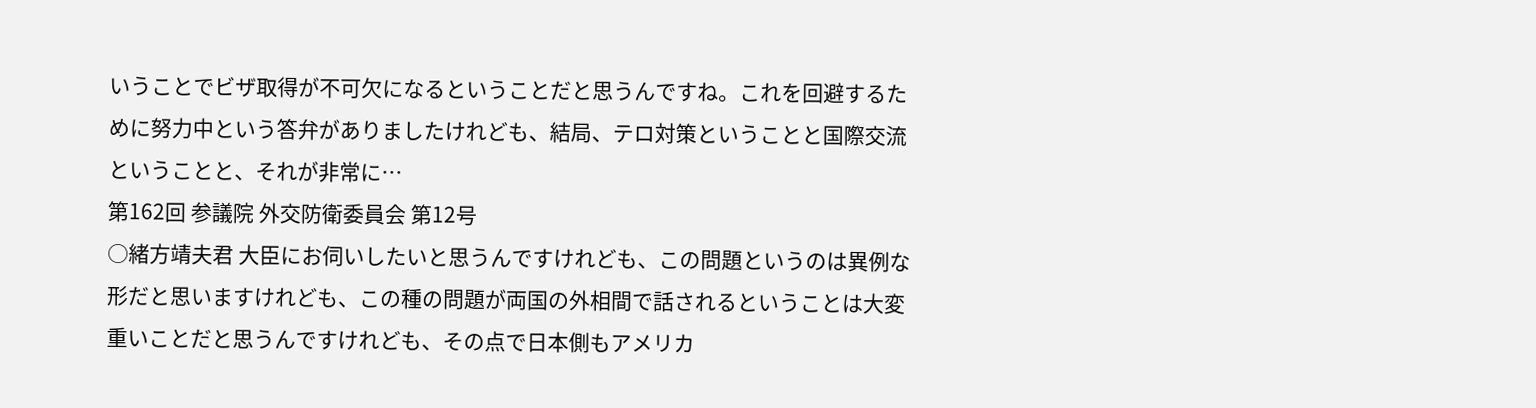いうことでビザ取得が不可欠になるということだと思うんですね。これを回避するために努力中という答弁がありましたけれども、結局、テロ対策ということと国際交流ということと、それが非常に…
第162回 参議院 外交防衛委員会 第12号
○緒方靖夫君 大臣にお伺いしたいと思うんですけれども、この問題というのは異例な形だと思いますけれども、この種の問題が両国の外相間で話されるということは大変重いことだと思うんですけれども、その点で日本側もアメリカ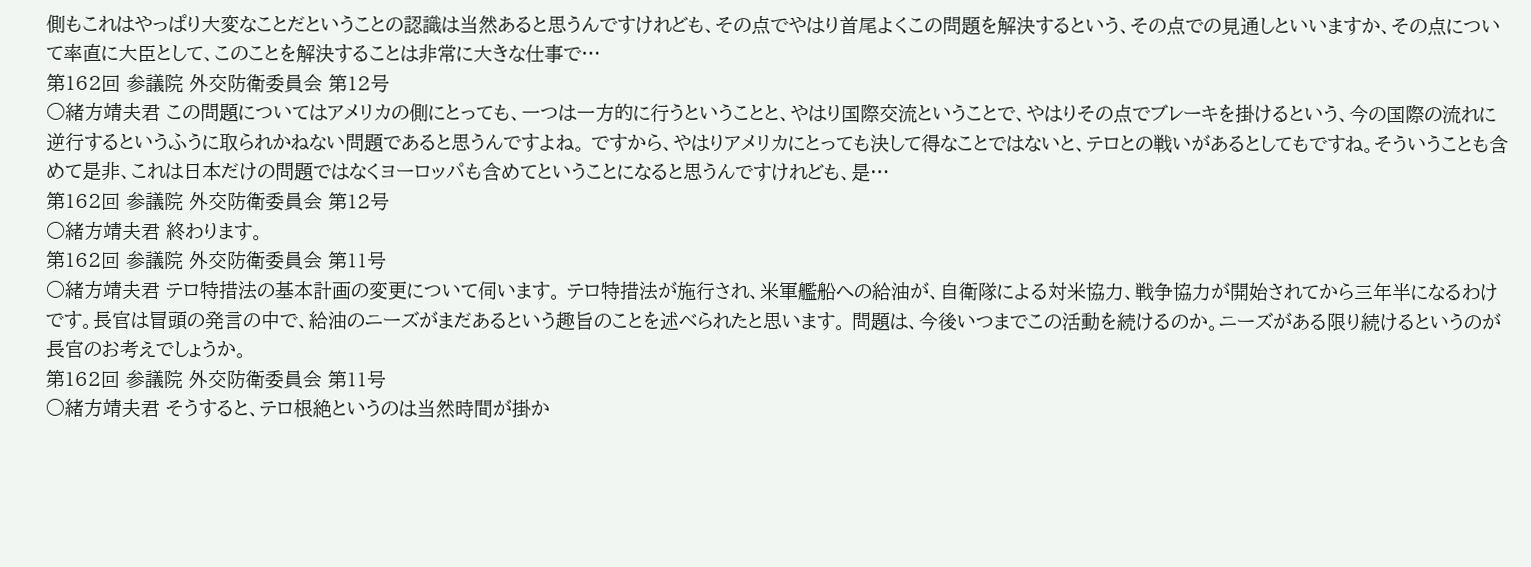側もこれはやっぱり大変なことだということの認識は当然あると思うんですけれども、その点でやはり首尾よくこの問題を解決するという、その点での見通しといいますか、その点について率直に大臣として、このことを解決することは非常に大きな仕事で…
第162回 参議院 外交防衛委員会 第12号
○緒方靖夫君 この問題についてはアメリカの側にとっても、一つは一方的に行うということと、やはり国際交流ということで、やはりその点でブレーキを掛けるという、今の国際の流れに逆行するというふうに取られかねない問題であると思うんですよね。 ですから、やはりアメリカにとっても決して得なことではないと、テロとの戦いがあるとしてもですね。そういうことも含めて是非、これは日本だけの問題ではなくヨーロッパも含めてということになると思うんですけれども、是…
第162回 参議院 外交防衛委員会 第12号
○緒方靖夫君 終わります。
第162回 参議院 外交防衛委員会 第11号
○緒方靖夫君 テロ特措法の基本計画の変更について伺います。 テロ特措法が施行され、米軍艦船への給油が、自衛隊による対米協力、戦争協力が開始されてから三年半になるわけです。長官は冒頭の発言の中で、給油のニーズがまだあるという趣旨のことを述べられたと思います。 問題は、今後いつまでこの活動を続けるのか。ニーズがある限り続けるというのが長官のお考えでしょうか。
第162回 参議院 外交防衛委員会 第11号
○緒方靖夫君 そうすると、テロ根絶というのは当然時間が掛か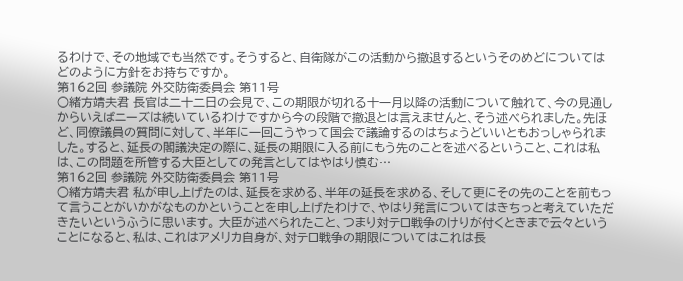るわけで、その地域でも当然です。そうすると、自衛隊がこの活動から撤退するというそのめどについてはどのように方針をお持ちですか。
第162回 参議院 外交防衛委員会 第11号
○緒方靖夫君 長官は二十二日の会見で、この期限が切れる十一月以降の活動について触れて、今の見通しからいえばニーズは続いているわけですから今の段階で撤退とは言えませんと、そう述べられました。先ほど、同僚議員の質問に対して、半年に一回こうやって国会で議論するのはちょうどいいともおっしゃられました。すると、延長の閣議決定の際に、延長の期限に入る前にもう先のことを述べるということ、これは私は、この問題を所管する大臣としての発言としてはやはり慎む…
第162回 参議院 外交防衛委員会 第11号
○緒方靖夫君 私が申し上げたのは、延長を求める、半年の延長を求める、そして更にその先のことを前もって言うことがいかがなものかということを申し上げたわけで、やはり発言についてはきちっと考えていただきたいというふうに思います。 大臣が述べられたこと、つまり対テロ戦争のけりが付くときまで云々ということになると、私は、これはアメリカ自身が、対テロ戦争の期限についてはこれは長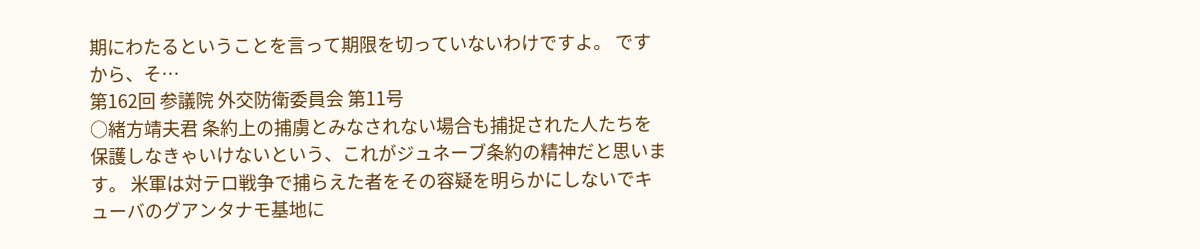期にわたるということを言って期限を切っていないわけですよ。 ですから、そ…
第162回 参議院 外交防衛委員会 第11号
○緒方靖夫君 条約上の捕虜とみなされない場合も捕捉された人たちを保護しなきゃいけないという、これがジュネーブ条約の精神だと思います。 米軍は対テロ戦争で捕らえた者をその容疑を明らかにしないでキューバのグアンタナモ基地に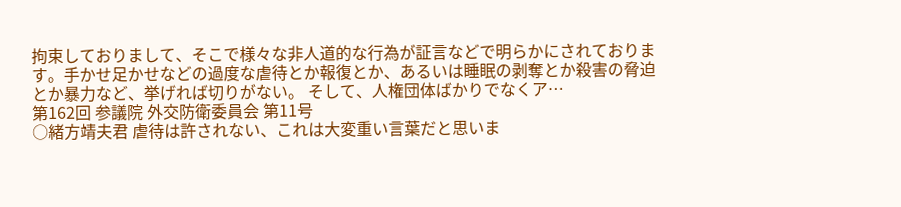拘束しておりまして、そこで様々な非人道的な行為が証言などで明らかにされております。手かせ足かせなどの過度な虐待とか報復とか、あるいは睡眠の剥奪とか殺害の脅迫とか暴力など、挙げれば切りがない。 そして、人権団体ばかりでなくア…
第162回 参議院 外交防衛委員会 第11号
○緒方靖夫君 虐待は許されない、これは大変重い言葉だと思いま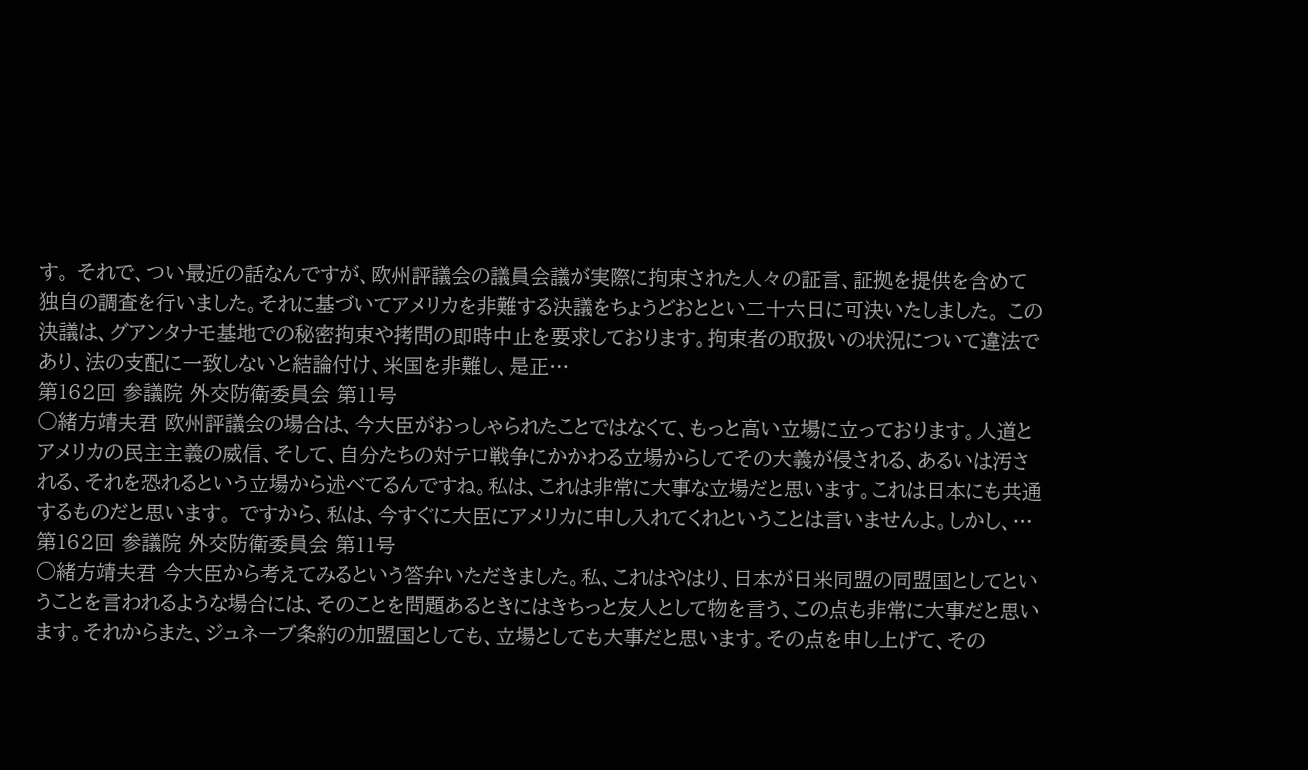す。 それで、つい最近の話なんですが、欧州評議会の議員会議が実際に拘束された人々の証言、証拠を提供を含めて独自の調査を行いました。それに基づいてアメリカを非難する決議をちょうどおととい二十六日に可決いたしました。 この決議は、グアンタナモ基地での秘密拘束や拷問の即時中止を要求しております。拘束者の取扱いの状況について違法であり、法の支配に一致しないと結論付け、米国を非難し、是正…
第162回 参議院 外交防衛委員会 第11号
○緒方靖夫君 欧州評議会の場合は、今大臣がおっしゃられたことではなくて、もっと高い立場に立っております。人道とアメリカの民主主義の威信、そして、自分たちの対テロ戦争にかかわる立場からしてその大義が侵される、あるいは汚される、それを恐れるという立場から述べてるんですね。私は、これは非常に大事な立場だと思います。これは日本にも共通するものだと思います。 ですから、私は、今すぐに大臣にアメリカに申し入れてくれということは言いませんよ。しかし、…
第162回 参議院 外交防衛委員会 第11号
○緒方靖夫君 今大臣から考えてみるという答弁いただきました。私、これはやはり、日本が日米同盟の同盟国としてということを言われるような場合には、そのことを問題あるときにはきちっと友人として物を言う、この点も非常に大事だと思います。それからまた、ジュネーブ条約の加盟国としても、立場としても大事だと思います。その点を申し上げて、その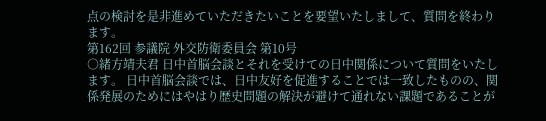点の検討を是非進めていただきたいことを要望いたしまして、質問を終わります。
第162回 参議院 外交防衛委員会 第10号
○緒方靖夫君 日中首脳会談とそれを受けての日中関係について質問をいたします。 日中首脳会談では、日中友好を促進することでは一致したものの、関係発展のためにはやはり歴史問題の解決が避けて通れない課題であることが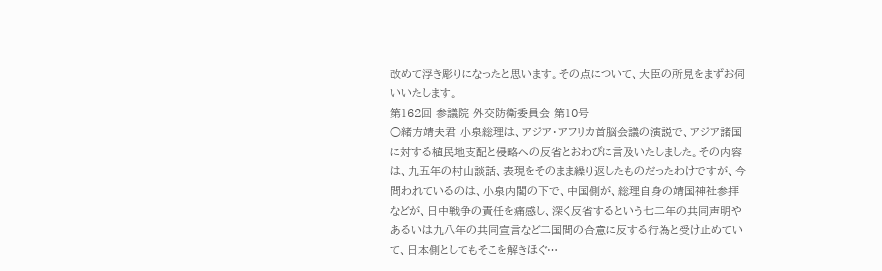改めて浮き彫りになったと思います。その点について、大臣の所見をまずお伺いいたします。
第162回 参議院 外交防衛委員会 第10号
○緒方靖夫君 小泉総理は、アジア・アフリカ首脳会議の演説で、アジア諸国に対する植民地支配と侵略への反省とおわびに言及いたしました。その内容は、九五年の村山談話、表現をそのまま繰り返したものだったわけですが、今問われているのは、小泉内閣の下で、中国側が、総理自身の靖国神社参拝などが、日中戦争の責任を痛感し、深く反省するという七二年の共同声明やあるいは九八年の共同宣言など二国間の合意に反する行為と受け止めていて、日本側としてもそこを解きほぐ…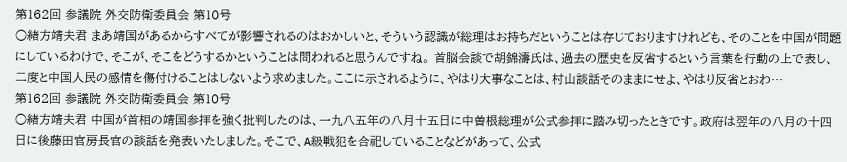第162回 参議院 外交防衛委員会 第10号
○緒方靖夫君 まあ靖国があるからすべてが影響されるのはおかしいと、そういう認識が総理はお持ちだということは存じておりますけれども、そのことを中国が問題にしているわけで、そこが、そこをどうするかということは問われると思うんですね。 首脳会談で胡錦濤氏は、過去の歴史を反省するという言葉を行動の上で表し、二度と中国人民の感情を傷付けることはしないよう求めました。ここに示されるように、やはり大事なことは、村山談話そのままにせよ、やはり反省とおわ…
第162回 参議院 外交防衛委員会 第10号
○緒方靖夫君 中国が首相の靖国参拝を強く批判したのは、一九八五年の八月十五日に中曽根総理が公式参拝に踏み切ったときです。政府は翌年の八月の十四日に後藤田官房長官の談話を発表いたしました。そこで、A級戦犯を合祀していることなどがあって、公式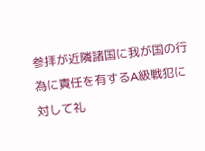参拝が近隣諸国に我が国の行為に責任を有するA級戦犯に対して礼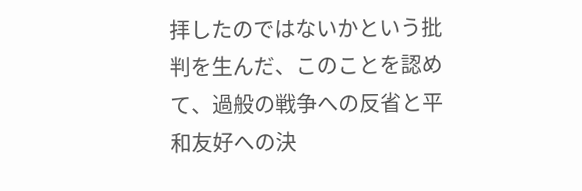拝したのではないかという批判を生んだ、このことを認めて、過般の戦争への反省と平和友好への決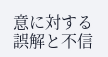意に対する誤解と不信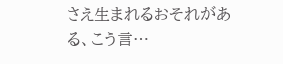さえ生まれるおそれがある、こう言…